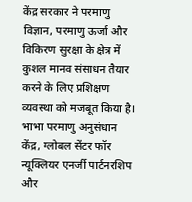केंद्र सरकार ने परमाणु विज्ञान, परमाणु ऊर्जा और विकिरण सुरक्षा के क्षेत्र में कुशल मानव संसाधन तैयार करने के लिए प्रशिक्षण व्यवस्था को मजबूत किया है। भाभा परमाणु अनुसंधान केंद्र, ग्लोबल सेंटर फॉर न्यूक्लियर एनर्जी पार्टनरशिप और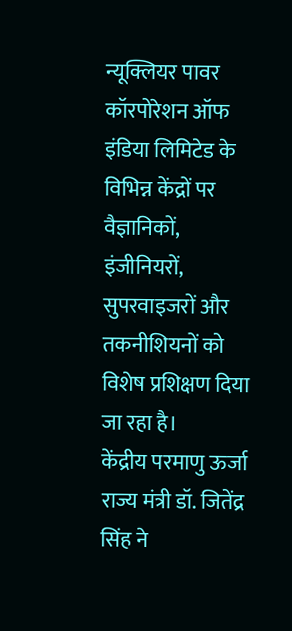न्यूक्लियर पावर कॉरपोरेशन ऑफ इंडिया लिमिटेड के विभिन्न केंद्रों पर वैज्ञानिकों, इंजीनियरों, सुपरवाइजरों और तकनीशियनों को विशेष प्रशिक्षण दिया जा रहा है।
केंद्रीय परमाणु ऊर्जा राज्य मंत्री डॉ. जितेंद्र सिंह ने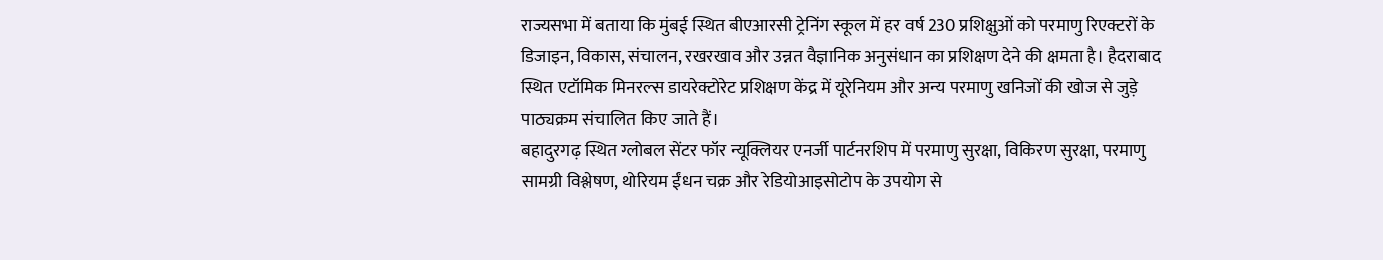राज्यसभा में बताया कि मुंबई स्थित बीएआरसी ट्रेनिंग स्कूल में हर वर्ष 230 प्रशिक्षुओं को परमाणु रिएक्टरों के डिजाइन, विकास, संचालन, रखरखाव और उन्नत वैज्ञानिक अनुसंधान का प्रशिक्षण देने की क्षमता है। हैदराबाद स्थित एटॉमिक मिनरल्स डायरेक्टोरेट प्रशिक्षण केंद्र में यूरेनियम और अन्य परमाणु खनिजों की खोज से जुड़े पाठ्यक्रम संचालित किए जाते हैं।
बहादुरगढ़ स्थित ग्लोबल सेंटर फॉर न्यूक्लियर एनर्जी पार्टनरशिप में परमाणु सुरक्षा, विकिरण सुरक्षा, परमाणु सामग्री विश्लेषण, थोरियम ईंधन चक्र और रेडियोआइसोटोप के उपयोग से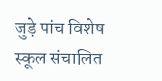जुड़े पांच विशेष स्कूल संचालित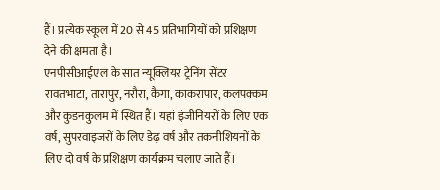हैं। प्रत्येक स्कूल में 20 से 45 प्रतिभागियों को प्रशिक्षण देने की क्षमता है।
एनपीसीआईएल के सात न्यूक्लियर ट्रेनिंग सेंटर रावतभाटा, तारापुर, नरौरा, कैगा, काकरापार, कलपक्कम और कुडनकुलम में स्थित हैं। यहां इंजीनियरों के लिए एक वर्ष, सुपरवाइजरों के लिए डेढ़ वर्ष और तकनीशियनों के लिए दो वर्ष के प्रशिक्षण कार्यक्रम चलाए जाते हैं।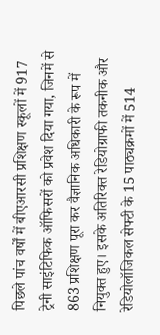पिछले पांच वर्षों में बीएआरसी प्रशिक्षण स्कूलों में 917 ट्रेनी साइंटिफिक ऑफिसरों को प्रवेश दिया गया, जिनमें से 863 प्रशिक्षण पूरा कर वैज्ञानिक अधिकारी के रूप में नियुक्त हुए। इसके अतिरिक्त रेडियोग्राफी तकनीक और रेडियोलॉजिकल सेफ्टी के 15 पाठ्यक्रमों में 514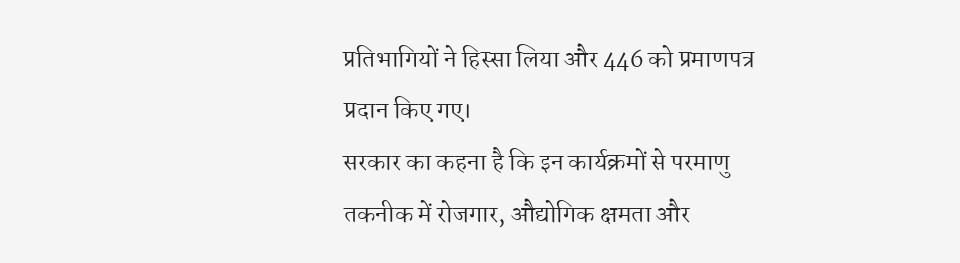प्रतिभागियों ने हिस्सा लिया और 446 को प्रमाणपत्र प्रदान किए गए।
सरकार का कहना है कि इन कार्यक्रमों से परमाणु तकनीक में रोजगार, औद्योगिक क्षमता और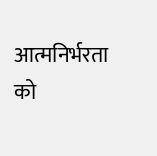आत्मनिर्भरता को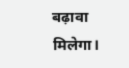बढ़ावा मिलेगा।